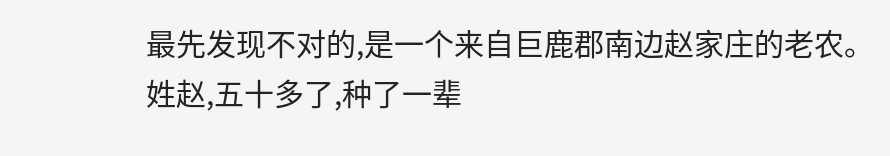最先发现不对的,是一个来自巨鹿郡南边赵家庄的老农。
姓赵,五十多了,种了一辈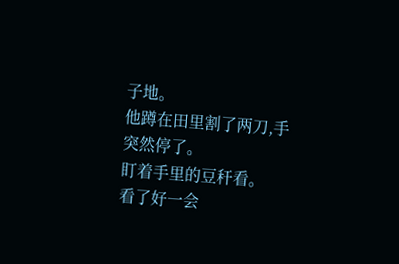子地。
他蹲在田里割了两刀,手突然停了。
盯着手里的豆秆看。
看了好一会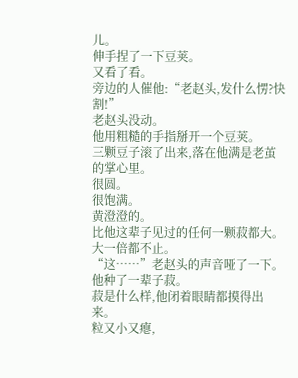儿。
伸手捏了一下豆荚。
又看了看。
旁边的人催他:“老赵头,发什么愣?快割!”
老赵头没动。
他用粗糙的手指掰开一个豆荚。
三颗豆子滚了出来,落在他满是老茧的掌心里。
很圆。
很饱满。
黄澄澄的。
比他这辈子见过的任何一颗菽都大。
大一倍都不止。
“这……”老赵头的声音哑了一下。
他种了一辈子菽。
菽是什么样,他闭着眼睛都摸得出来。
粒又小又瘪,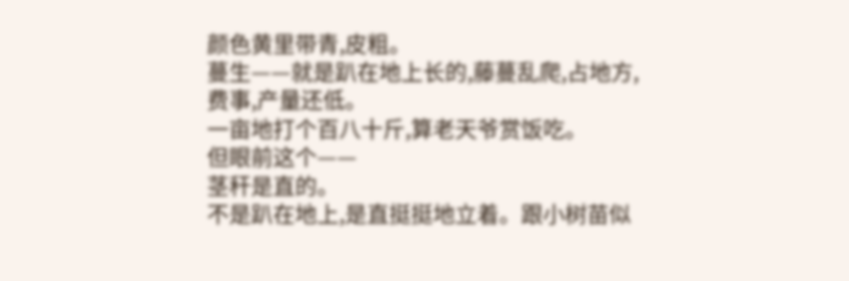颜色黄里带青,皮粗。
蔓生——就是趴在地上长的,藤蔓乱爬,占地方,费事,产量还低。
一亩地打个百八十斤,算老天爷赏饭吃。
但眼前这个——
茎秆是直的。
不是趴在地上,是直挺挺地立着。跟小树苗似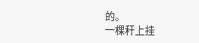的。
一棵秆上挂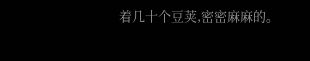着几十个豆荚,密密麻麻的。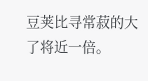豆荚比寻常菽的大了将近一倍。